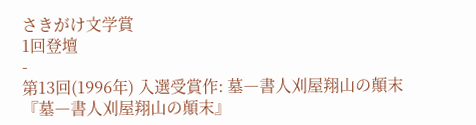さきがけ文学賞
1回登壇
-
第13回(1996年) 入選受賞作: 墓―書人刈屋翔山の顛末
『墓―書人刈屋翔山の顛末』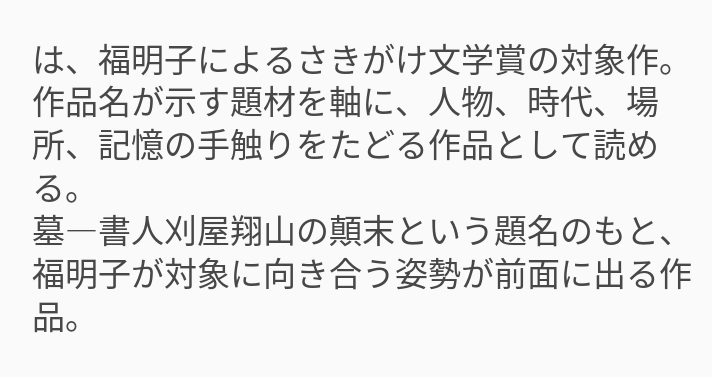は、福明子によるさきがけ文学賞の対象作。作品名が示す題材を軸に、人物、時代、場所、記憶の手触りをたどる作品として読める。
墓―書人刈屋翔山の顛末という題名のもと、福明子が対象に向き合う姿勢が前面に出る作品。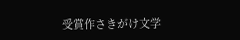受賞作さきがけ文学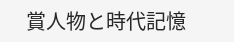賞人物と時代記憶